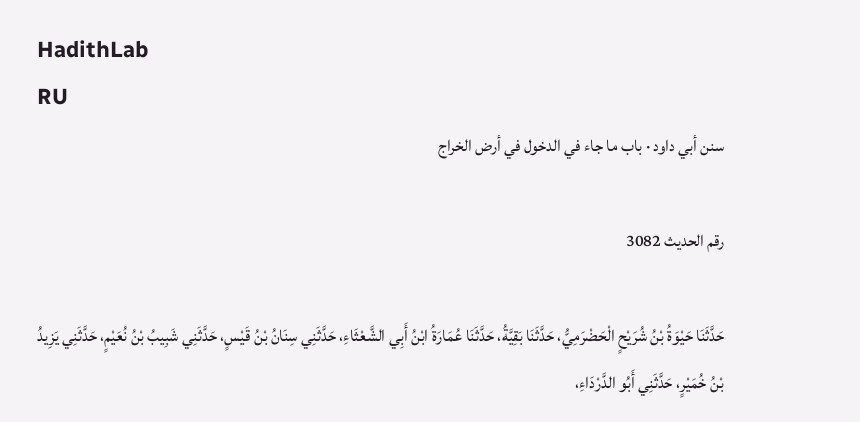HadithLab
RU
سنن أبي داود · باب ما جاء في الدخول في أرض الخراج

رقم الحديث 3082

حَدَّثَنَا حَيْوَةُ بْنُ شُرَيْحٍ الْحَضْرَمِيُّ، حَدَّثَنَا بَقِيَّةُ، حَدَّثَنَا عُمَارَةُ ابْنُ أَبِي الشَّعْثَاءِ، حَدَّثَنِي سِنَانُ بْنُ قَيْسٍ، حَدَّثَنِي شَبِيبُ بْنُ نُعَيْمٍ، حَدَّثَنِي يَزِيدُ بْنُ خُمَيْرٍ، حَدَّثَنِي أَبُو الدَّرْدَاءِ،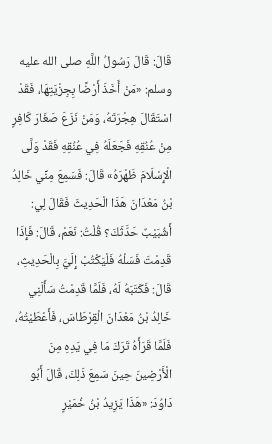قَالَ: قَالَ رَسُولُ اللَّهِ صلى الله عليه وسلم: «مَنْ أَخَذَ أَرْضًا بِجِزْيَتِهَا، فَقَدْ اسْتَقَالَ هِجْرَتَهُ، وَمَنْ نَزَعَ صَغَارَ كَافِرٍ مِنْ عُنُقِهِ فَجَعَلَهُ فِي عُنُقِهِ فَقَدْ وَلَّى الْإِسْلَامَ ظَهْرَهُ» قَالَ: فَسَمِعَ مِنِّي خَالِدُ بْنُ مَعْدَانَ هَذَا الْحَدِيثَ فَقَالَ لِي: أَشُبَيْبٌ حَدَّثَكَ؟ قُلْتُ: نَعَمْ، قَالَ: فَإِذَا قَدِمْتَ فَسَلْهُ فَلْيَكْتُبْ إِلَيَّ بِالْحَدِيثِ، قَالَ: فَكَتَبَهُ لَهُ، فَلَمَّا قَدِمْتُ سَأَلَنِي خَالِدُ بْنُ مَعْدَانَ الْقِرْطَاسَ، فَأَعْطَيْتُهُ، فَلَمَّا قَرَأَهُ تَرَكَ مَا فِي يَدِهِ مِنَ الْأَرْضِينَ حِينَ سَمِعَ ذَلِكَ، قَالَ أَبُو دَاوُدَ: «هَذَا يَزِيدُ بْنُ خُمَيْرٍ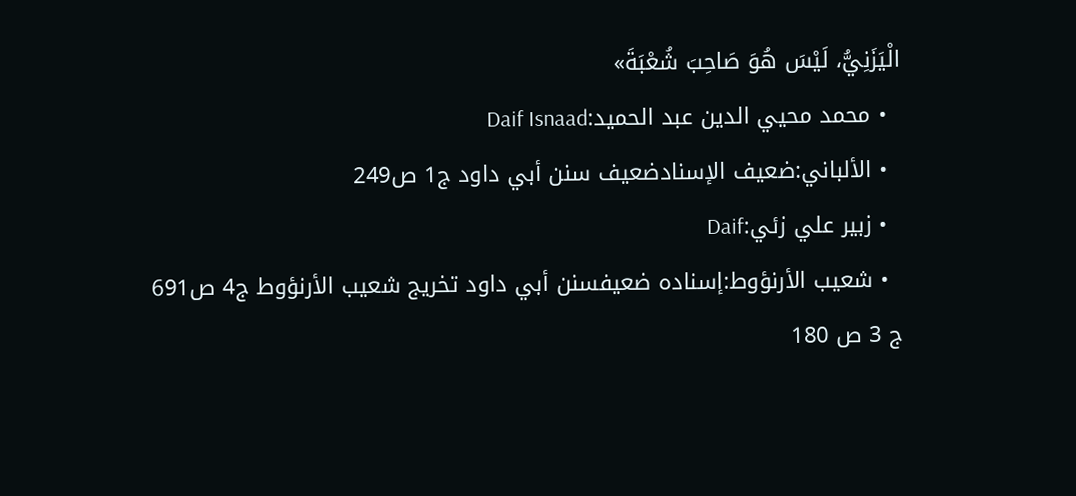الْيَزَنِيُّ، لَيْسَ هُوَ صَاحِبَ شُعْبَةَ»
  • محمد محيي الدين عبد الحميد:Daif Isnaad
  • الألباني:ضعيف الإسنادضعيف سنن أبي داود ج1 ص249
  • زبير علي زئي:Daif
  • شعيب الأرنؤوط:إسناده ضعيفسنن أبي داود تخريج شعيب الأرنؤوط ج4 ص691
ج 3 ص 180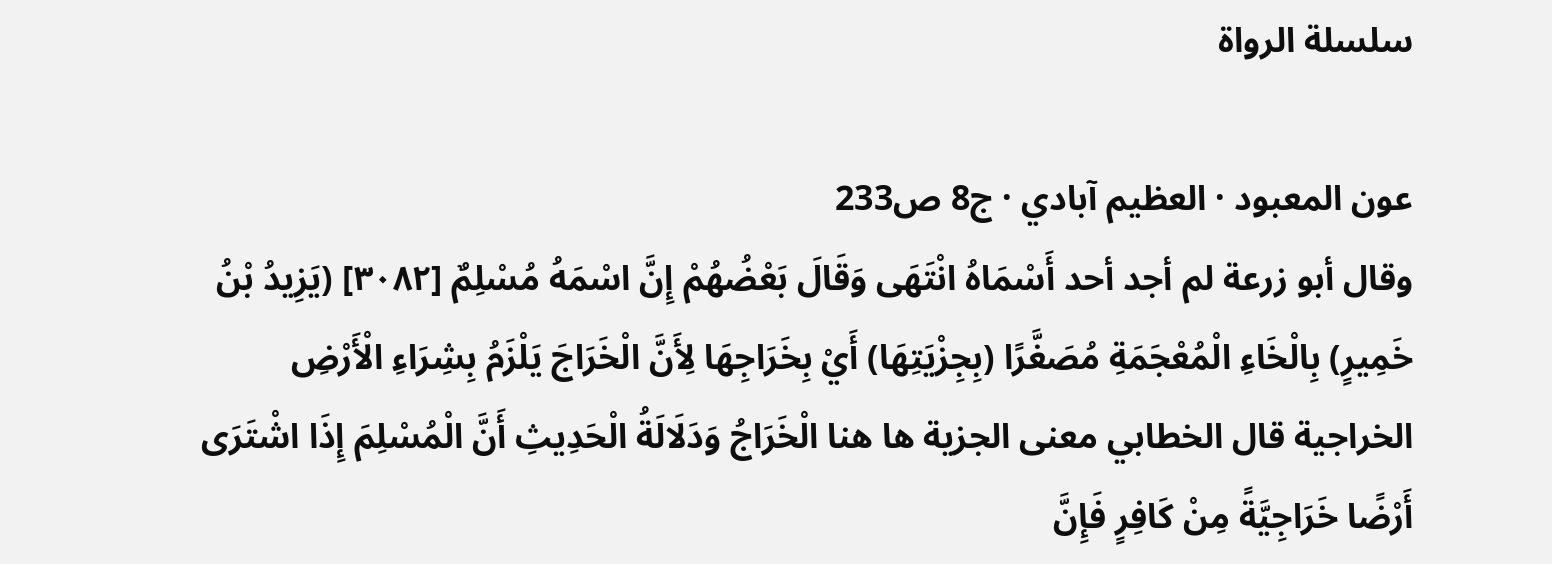سلسلة الرواة

عون المعبود · العظيم آبادي · ج8 ص233
وقال أبو زرعة لم أجد أحد أَسْمَاهُ انْتَهَى وَقَالَ بَعْضُهُمْ إِنَّ اسْمَهُ مُسْلِمٌ [٣٠٨٢] (يَزِيدُ بْنُ خَمِيرٍ) بِالْخَاءِ الْمُعْجَمَةِ مُصَغَّرًا (بِجِزْيَتِهَا) أَيْ بِخَرَاجِهَا لِأَنَّ الْخَرَاجَ يَلْزَمُ بِشِرَاءِ الْأَرْضِ الخراجية قال الخطابي معنى الجزية ها هنا الْخَرَاجُ وَدَلَالَةُ الْحَدِيثِ أَنَّ الْمُسْلِمَ إِذَا اشْتَرَى أَرْضًا خَرَاجِيَّةً مِنْ كَافِرٍ فَإِنَّ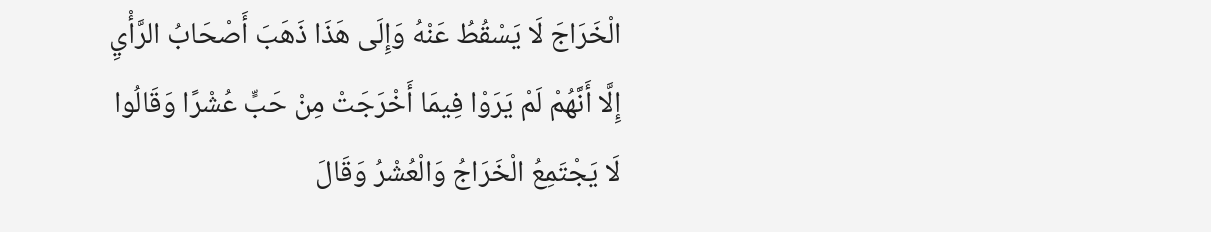الْخَرَاجَ لَا يَسْقُطُ عَنْهُ وَإِلَى هَذَا ذَهَبَ أَصْحَابُ الرَّأْيِ إِلَّا أَنَّهُمْ لَمْ يَرَوْا فِيمَا أَخْرَجَتْ مِنْ حَبٍّ عُشْرًا وَقَالُوا لَا يَجْتَمِعُ الْخَرَاجُ وَالْعُشْرُ وَقَالَ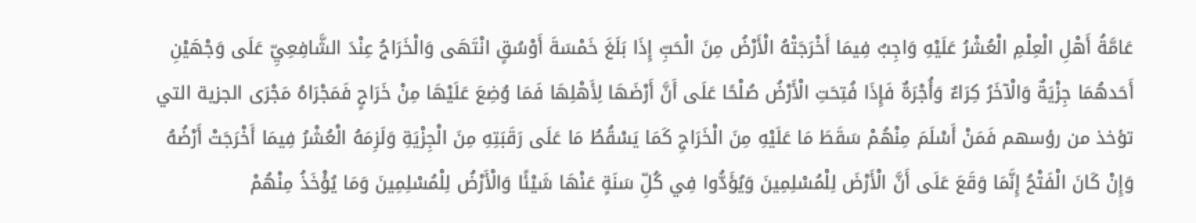عَامَّةُ أَهْلِ الْعِلْمِ الْعُشْرُ عَلَيْهِ وَاجِبٌ فِيمَا أَخْرَجَتْهُ الْأَرْضُ مِنَ الْحَبِّ إِذَا بَلَغَ خَمْسَةَ أَوْسُقٍ انْتَهَى وَالْخَرَاجُ عِنْدَ الشَّافِعِيِّ عَلَى وَجْهَيْنِ أَحَدهُمَا جِزْيَةٌ وَالْآخَرُ كِرَاءٌ وَأُجْرَةٌ فَإِذَا فُتِحَتِ الْأَرْضُ صُلْحًا عَلَى أَنَّ أَرْضَهَا لِأَهْلِهَا فَمَا وُضِعَ عَلَيْهَا مِنْ خَرَاجٍ فَمَجْرَاهُ مَجْرَى الجزية التي تؤخذ من رؤسهم فَمَنْ أَسْلَمَ مِنْهُمْ سَقَطَ مَا عَلَيْهِ مِنَ الْخَرَاجِ كَمَا يَسْقُطُ مَا عَلَى رَقَبَتِهِ مِنَ الْجِزْيَةِ وَلَزِمَهُ الْعُشْرُ فِيمَا أَخْرَجَتْ أَرْضُهُ وَإِنْ كَانَ الْفَتْحُ إِنَّمَا وَقَعَ عَلَى أَنَّ الْأَرْضَ لِلْمُسْلِمِينَ وَيُؤَدُّوا فِي كُلِّ سَنَةٍ عَنْهَا شَيْئًا وَالْأَرْضُ لِلْمُسْلِمِينَ وَمَا يُؤْخَذُ مِنْهُمْ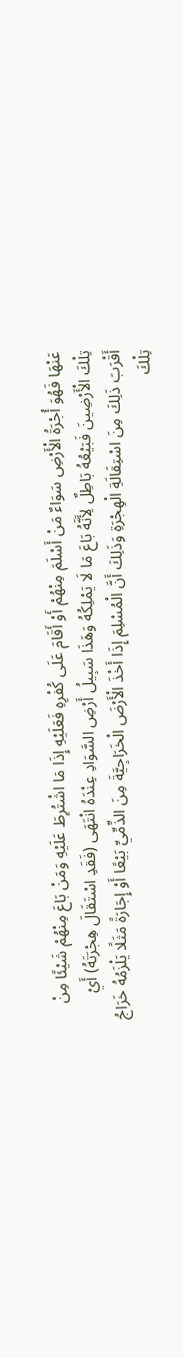عَنْهَا فَهُوَ أُجْرَةُ الْأَرْضِ سَوَاءٌ مَنْ أَسْلَمَ مِنْهُمْ أَوْ أَقَامَ عَلَى كُفْرِهِ فَعَلَيْهِ إِذَا مَا اشْتُرِطَ عَلَيْهِ وَمَنْ بَاعَ مِنْهُمْ شَيْئًا مِنْ تِلْكَ الْأَرْضِينَ فَبَيْعُهُ بَاطِلٌ لِأَنَّهُ بَاعَ مَا لَا يَمْلِكُهُ وَهَذَا سَبِيلُ أَرْضِ السَّوَادِ عِنْدَهُ انْتَهَى (فَقَدِ اسْتَقَالَ هِجْرَتَهُ) أَيْ أَقْرَبَ ذَلِكَ مِنَ اسْتِقَالَةِ الْهِجْرَةِ وَذَلِكَ أَنَّ الْمُسْلِمَ إِذَا أَخْذَ الْأَرْضَ الْخَرَاجِيَّةَ مِنَ الذِّمِّيِّ بَيْعًا أَوْ إِجَارَةً مَثَلًا يَلْزَمُهُ خَرَاجُ تِلْكَ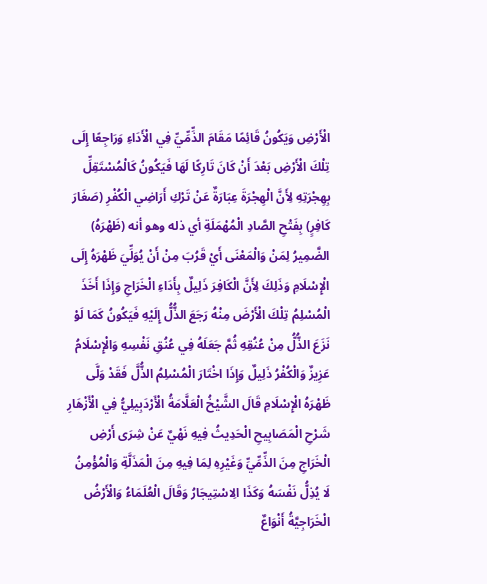الْأَرْضِ وَيَكُونُ قَائِمًا مَقَامَ الذِّمِّيِّ فِي الْأَدَاءِ وَرَاجِعًا إِلَى تِلْكَ الْأَرْضِ بَعْدَ أَنْ كَانَ تَارِكًا لَهَا فَيَكُونُ كَالْمُسْتَقِلِّ بِهِجْرَتِهِ لِأَنَّ الْهِجْرَةَ عِبَارَةٌ عَنْ تَرْكِ أَرَاضِي الْكُفْرِ (صَغَارَ كَافِرٍ) بِفَتْحِ الصَّادِ الْمُهْمَلَةِ أي ذله وهو أنه (ظَهْرَهُ) الضَّمِيرُ لِمَنْ وَالْمَعْنَى أَيْ قَرُبَ مِنْ أَنْ يُوَلِّيَ ظَهْرَهُ إِلَى الْإِسْلَامِ وَذَلِكَ لِأَنَّ الْكَافِرَ ذَلِيلٌ بِأَدَاءِ الْخَرَاجِ وَإِذَا أَخَذَ الْمُسْلِمُ تِلْكَ الْأَرْضَ مِنْهُ رَجَعَ الذُّلُّ إِلَيْهِ فَيَكُونُ كَمَا لَوْ نَزَعَ الذُّلُّ مِنْ عُنُقِهِ ثُمَّ جَعَلَهُ فِي عُنُقِ نَفْسِهِ وَالْإِسْلَامُ عَزِيزٌ وَالْكُفْرُ ذَلِيلٌ وَإِذَا اخْتَارَ الْمُسْلِمُ الذُّلَّ فَقَدْ وَلَّى ظَهْرَهُ الْإِسْلَامِ قَالَ الشَّيْخُ الْعَلَّامَةُ الْأَرْدَبِيلِيُّ فِي الْأَزْهَارِ شَرْحِ الْمَصَابِيحِ الْحَدِيثُ فِيهِ نَهْيٌ عَنْ شِرَى أَرْضِ الْخَرَاجِ مِنَ الذِّمِّيِّ وَغَيْرِهِ لِمَا فِيهِ مِنَ الْمَذَلَّةِ وَالْمُؤْمِنُ لَا يُذِلُّ نَفْسَهُ وَكَذَا الِاسْتِيجَارُ وَقَالَ الْعُلَمَاءُ وَالْأَرْضُ الْخَرَاجِيَّةُ أَنْوَاعٌ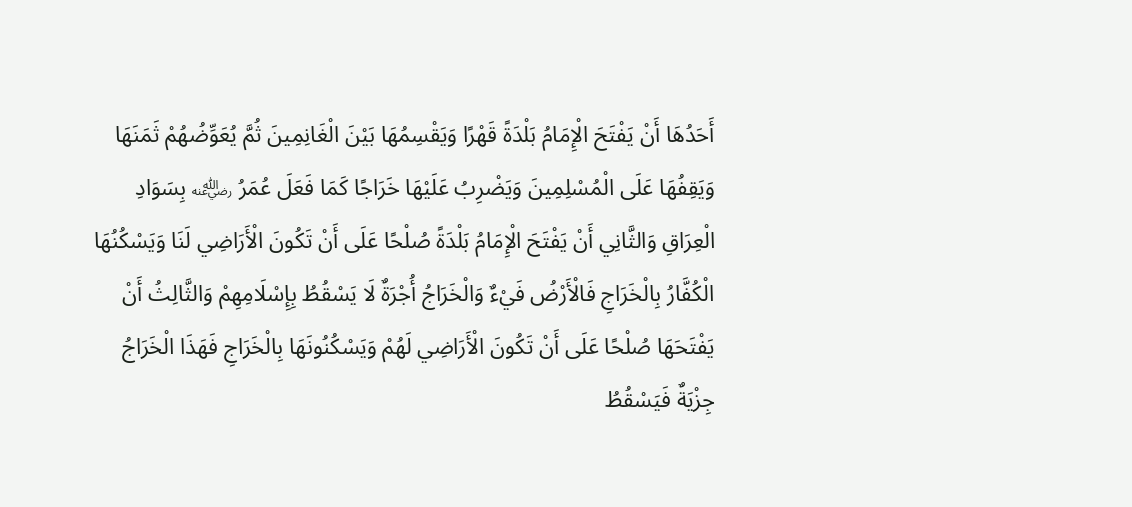أَحَدُهَا أَنْ يَفْتَحَ الْإِمَامُ بَلْدَةً قَهْرًا وَيَقْسِمُهَا بَيْنَ الْغَانِمِينَ ثُمَّ يُعَوِّضُهُمْ ثَمَنَهَا وَيَقِفُهَا عَلَى الْمُسْلِمِينَ وَيَضْرِبُ عَلَيْهَا خَرَاجًا كَمَا فَعَلَ عُمَرُ ﵁ بِسَوَادِ الْعِرَاقِ وَالثَّانِي أَنْ يَفْتَحَ الْإِمَامُ بَلْدَةً صُلْحًا عَلَى أَنْ تَكُونَ الْأَرَاضِي لَنَا وَيَسْكُنُهَا الْكُفَّارُ بِالْخَرَاجِ فَالْأَرْضُ فَيْءٌ وَالْخَرَاجُ أُجْرَةٌ لَا يَسْقُطُ بِإِسْلَامِهِمْ وَالثَّالِثُ أَنْ يَفْتَحَهَا صُلْحًا عَلَى أَنْ تَكُونَ الْأَرَاضِي لَهُمْ وَيَسْكُنُونَهَا بِالْخَرَاجِ فَهَذَا الْخَرَاجُ جِزْيَةٌ فَيَسْقُطُ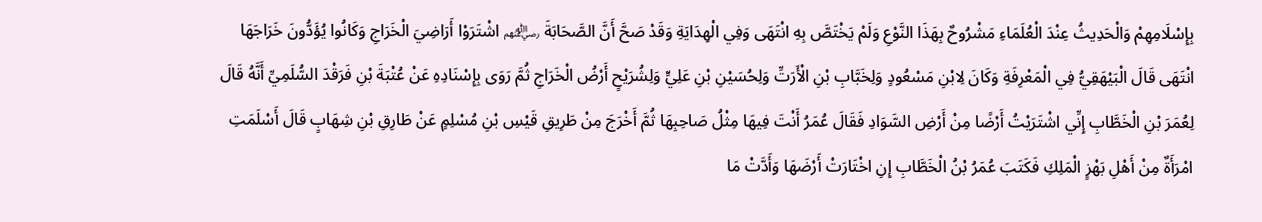بِإِسْلَامِهِمْ وَالْحَدِيثُ عِنْدَ الْعُلَمَاءِ مَشْرُوحٌ بِهَذَا النَّوْعِ وَلَمْ يَخْتَصَّ بِهِ انْتَهَى وَفِي الْهِدَايَةِ وَقَدْ صَحَّ أَنَّ الصَّحَابَةَ ﵃ اشْتَرَوْا أَرَاضِيَ الْخَرَاجِ وَكَانُوا يُؤَدُّونَ خَرَاجَهَا انْتَهَى قَالَ الْبَيْهَقِيُّ فِي الْمَعْرِفَةِ وَكَانَ لِابْنِ مَسْعُودٍ وَلِخَبَّابِ بْنِ الْأَرَتِّ وَلِحُسَيْنِ بْنِ عَلِيٍّ وَلِشُرَيْحٍ أَرْضُ الْخَرَاجِ ثُمَّ رَوَى بِإِسْنَادِهِ عَنْ عُتْبَةَ بْنِ فَرَقْدَ السُّلَمِيِّ أَنَّهُ قَالَ لِعُمَرَ بْنِ الْخَطَّابِ إِنِّي اشْتَرَيْتُ أَرْضًا مِنْ أَرْضِ السَّوَادِ فَقَالَ عُمَرُ أَنْتَ فِيهَا مِثْلُ صَاحِبِهَا ثُمَّ أَخْرَجَ مِنْ طَرِيقِ قَيْسِ بْنِ مُسْلِمٍ عَنْ طَارِقِ بْنِ شِهَابٍ قَالَ أَسْلَمَتِ امْرَأَةٌ مِنْ أَهْلِ بَهْزٍ الْمَلِكِ فَكَتَبَ عُمَرُ بْنُ الْخَطَّابِ إِنِ اخْتَارَتْ أَرْضَهَا وَأَدَّتْ مَا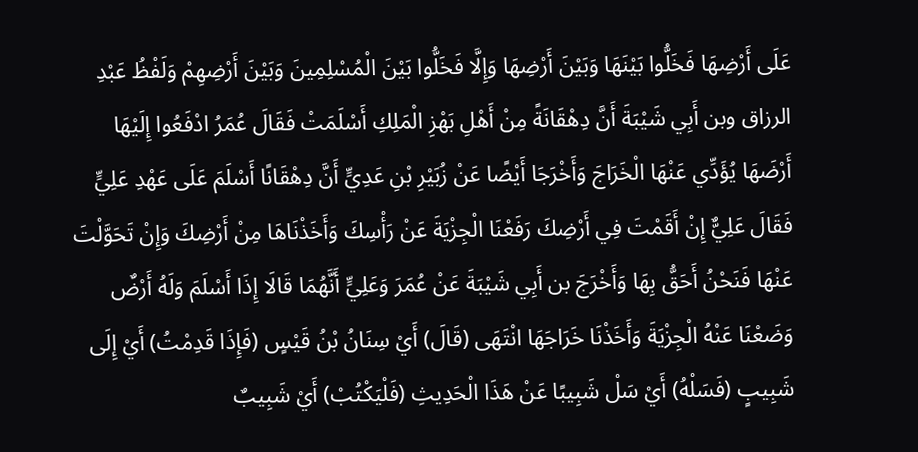عَلَى أَرْضِهَا فَخَلُّوا بَيْنَهَا وَبَيْنَ أَرْضِهَا وَإِلَّا فَخَلُّوا بَيْنَ الْمُسْلِمِينَ وَبَيْنَ أَرْضِهِمْ وَلَفْظُ عَبْدِ الرزاق وبن أَبِي شَيْبَةَ أَنَّ دِهْقَانَةً مِنْ أَهْلِ بَهْزِ الْمَلِكِ أَسْلَمَتْ فَقَالَ عُمَرُ ادْفَعُوا إِلَيْهَا أَرْضَهَا يُؤَدِّي عَنْهَا الْخَرَاجَ وَأَخْرَجَا أَيْضًا عَنْ زُبَيْرِ بْنِ عَدِيٍّ أَنَّ دِهْقَانًا أَسْلَمَ عَلَى عَهْدِ عَلِيٍّ فَقَالَ عَلِيٌّ إِنْ أَقَمْتَ فِي أَرْضِكَ رَفَعْنَا الْجِزْيَةَ عَنْ رَأْسِكَ وَأَخَذْنَاهَا مِنْ أَرْضِكَ وَإِنْ تَحَوَّلْتَ عَنْهَا فَنَحْنُ أَحَقُّ بِهَا وَأَخْرَجَ بن أَبِي شَيْبَةَ عَنْ عُمَرَ وَعَلِيٍّ أَنَّهُمَا قَالَا إِذَا أَسْلَمَ وَلَهُ أَرْضٌ وَضَعْنَا عَنْهُ الْجِزْيَةَ وَأَخَذْنَا خَرَاجَهَا انْتَهَى (قَالَ) أَيْ سِنَانُ بْنُ قَيْسٍ (فَإِذَا قَدِمْتُ) أَيْ إِلَى شَبِيبٍ (فَسَلْهُ) أَيْ سَلْ شَبِيبًا عَنْ هَذَا الْحَدِيثِ (فَلْيَكْتُبْ) أَيْ شَبِيبٌ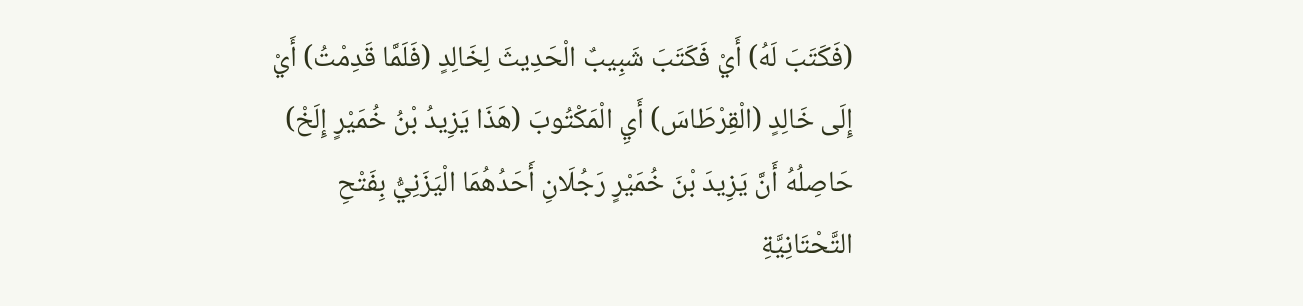(فَكَتَبَ لَهُ) أَيْ فَكَتَبَ شَبِيبٌ الْحَدِيثَ لِخَالِدٍ (فَلَمَّا قَدِمْتُ) أَيْ إِلَى خَالِدٍ (الْقِرْطَاسَ) أَيِ الْمَكْتُوبَ (هَذَا يَزِيدُ بْنُ خُمَيْرٍ إِلَخْ) حَاصِلُهُ أَنَّ يَزِيدَ بْنَ خُمَيْرٍ رَجُلَانِ أَحَدُهُمَا الْيَزَنِيُّ بِفَتْحِ التَّحْتَانِيَّةِ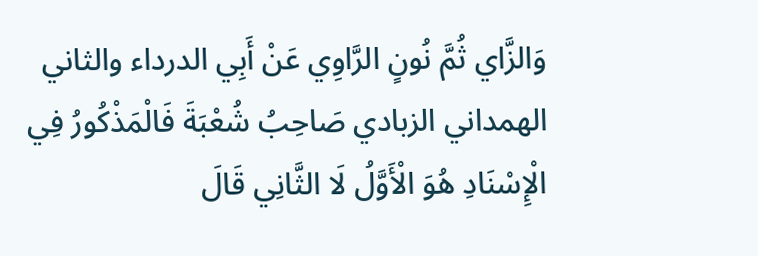وَالزَّاي ثُمَّ نُونٍ الرَّاوِي عَنْ أَبِي الدرداء والثاني الهمداني الزبادي صَاحِبُ شُعْبَةَ فَالْمَذْكُورُ فِي الْإِسْنَادِ هُوَ الْأَوَّلُ لَا الثَّانِي قَالَ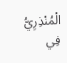الْمُنْذِرِيُّ فِي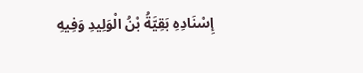إِسْنَادِهِ بَقِيَّةُ بْنُ الْوَلِيدِ وَفِيهِ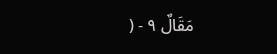مَقَالٌ ٩ - (